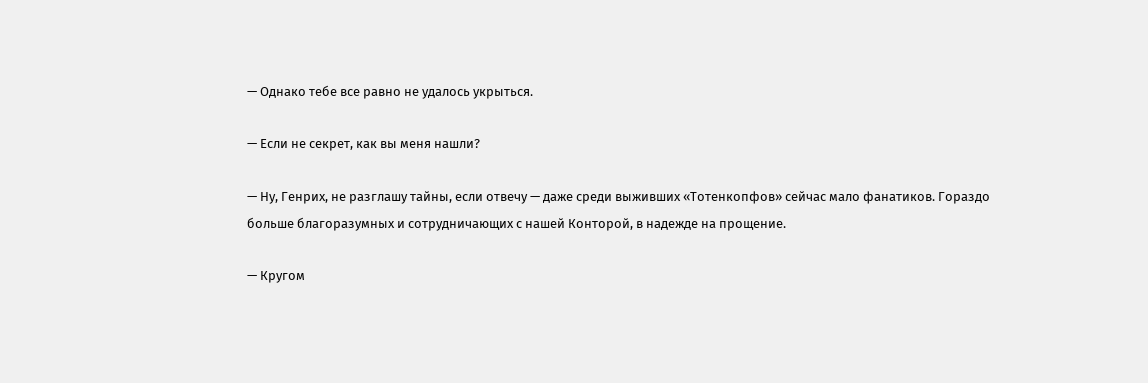— Однако тебе все равно не удалось укрыться.

— Если не секрет, как вы меня нашли?

— Ну, Генрих, не разглашу тайны, если отвечу — даже среди выживших «Тотенкопфов» сейчас мало фанатиков. Гораздо больше благоразумных и сотрудничающих с нашей Конторой, в надежде на прощение.

— Кругом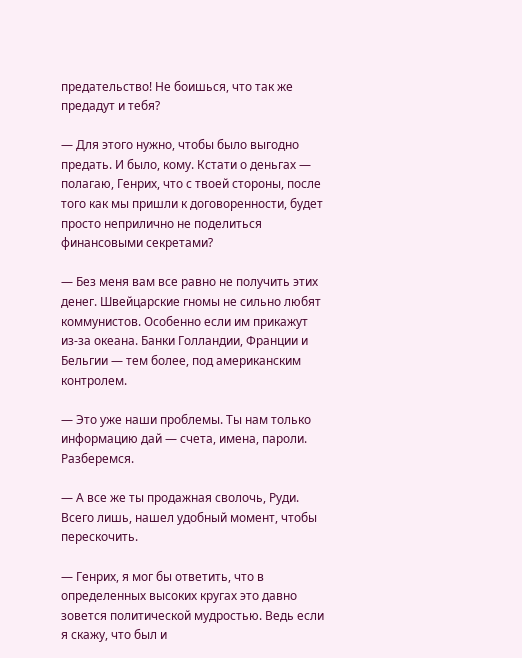предательство! Не боишься, что так же предадут и тебя?

— Для этого нужно, чтобы было выгодно предать. И было, кому. Кстати о деньгах — полагаю, Генрих, что с твоей стороны, после того как мы пришли к договоренности, будет просто неприлично не поделиться финансовыми секретами?

— Без меня вам все равно не получить этих денег. Швейцарские гномы не сильно любят коммунистов. Особенно если им прикажут из-за океана. Банки Голландии, Франции и Бельгии — тем более, под американским контролем.

— Это уже наши проблемы. Ты нам только информацию дай — счета, имена, пароли. Разберемся.

— А все же ты продажная сволочь, Руди. Всего лишь, нашел удобный момент, чтобы перескочить.

— Генрих, я мог бы ответить, что в определенных высоких кругах это давно зовется политической мудростью. Ведь если я скажу, что был и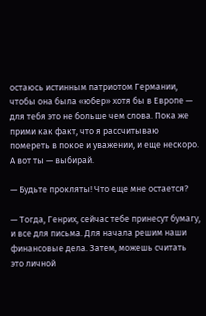остаюсь истинным патриотом Германии, чтобы она была «юбер» хотя бы в Европе — для тебя это не больше чем слова. Пока же прими как факт, что я рассчитываю помереть в покое и уважении, и еще нескоро. А вот ты — выбирай.

— Будьте прокляты! Что еще мне остается?

— Тогда, Генрих, сейчас тебе принесут бумагу, и все для письма. Для начала решим наши финансовые дела. Затем, можешь считать это личной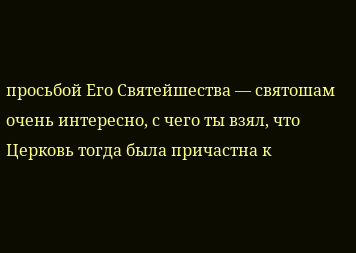просьбой Его Святейшества — святошам очень интересно, с чего ты взял, что Церковь тогда была причастна к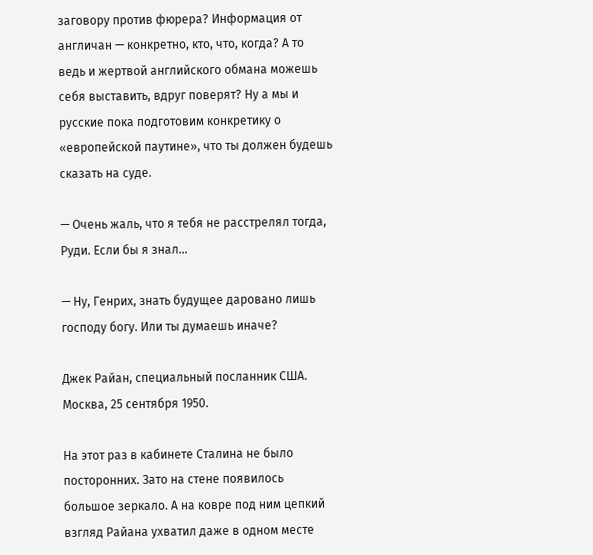заговору против фюрера? Информация от англичан — конкретно, кто, что, когда? А то ведь и жертвой английского обмана можешь себя выставить, вдруг поверят? Ну а мы и русские пока подготовим конкретику о «европейской паутине», что ты должен будешь сказать на суде.

— Очень жаль, что я тебя не расстрелял тогда, Руди. Если бы я знал…

— Ну, Генрих, знать будущее даровано лишь господу богу. Или ты думаешь иначе?

Джек Райан, специальный посланник США. Москва, 25 сентября 1950.

На этот раз в кабинете Сталина не было посторонних. Зато на стене появилось большое зеркало. А на ковре под ним цепкий взгляд Райана ухватил даже в одном месте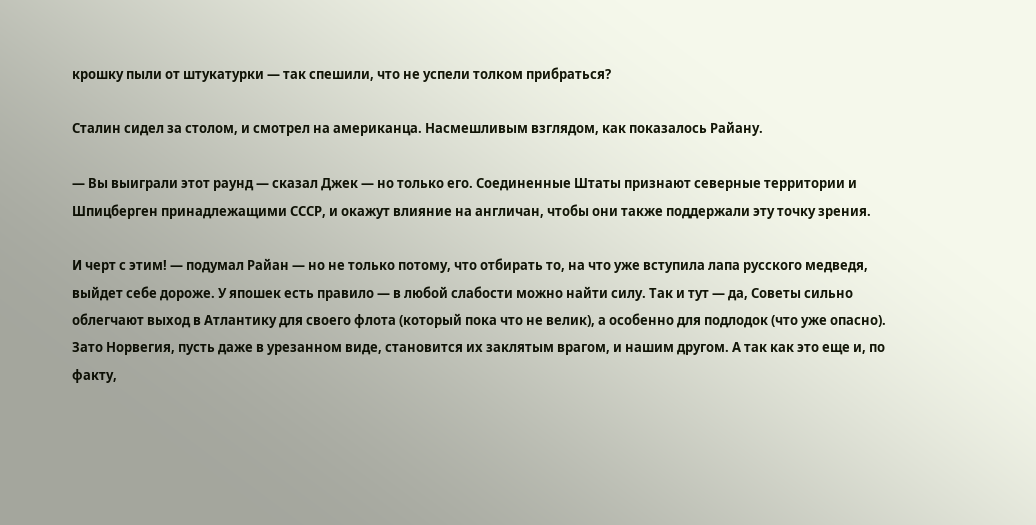крошку пыли от штукатурки — так спешили, что не успели толком прибраться?

Сталин сидел за столом, и смотрел на американца. Насмешливым взглядом, как показалось Райану.

— Вы выиграли этот раунд — сказал Джек — но только его. Соединенные Штаты признают северные территории и Шпицберген принадлежащими СССР, и окажут влияние на англичан, чтобы они также поддержали эту точку зрения.

И черт с этим! — подумал Райан — но не только потому, что отбирать то, на что уже вступила лапа русского медведя, выйдет себе дороже. У япошек есть правило — в любой слабости можно найти силу. Так и тут — да, Советы сильно облегчают выход в Атлантику для своего флота (который пока что не велик), а особенно для подлодок (что уже опасно). Зато Норвегия, пусть даже в урезанном виде, становится их заклятым врагом, и нашим другом. А так как это еще и, по факту,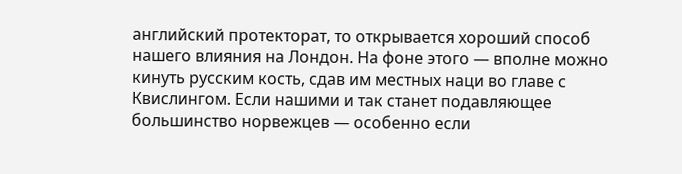английский протекторат, то открывается хороший способ нашего влияния на Лондон. На фоне этого — вполне можно кинуть русским кость, сдав им местных наци во главе с Квислингом. Если нашими и так станет подавляющее большинство норвежцев — особенно если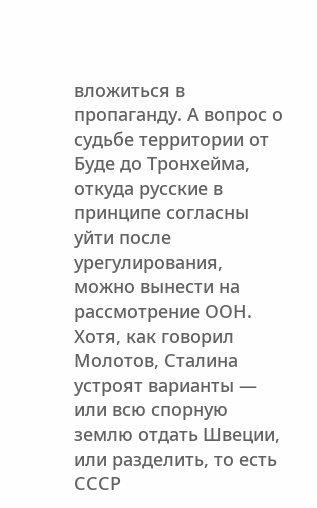вложиться в пропаганду. А вопрос о судьбе территории от Буде до Тронхейма, откуда русские в принципе согласны уйти после урегулирования, можно вынести на рассмотрение ООН. Хотя, как говорил Молотов, Сталина устроят варианты — или всю спорную землю отдать Швеции, или разделить, то есть СССР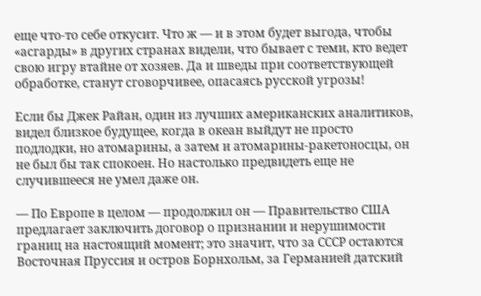еще что-то себе откусит. Что ж — и в этом будет выгода, чтобы «асгарды» в других странах видели, что бывает с теми, кто ведет свою игру втайне от хозяев. Да и шведы при соответствующей обработке, станут сговорчивее, опасаясь русской угрозы!

Если бы Джек Райан, один из лучших американских аналитиков, видел близкое будущее, когда в океан выйдут не просто подлодки, но атомарины, а затем и атомарины-ракетоносцы, он не был бы так спокоен. Но настолько предвидеть еще не случившееся не умел даже он.

— По Европе в целом — продолжил он — Правительство США предлагает заключить договор о признании и нерушимости границ на настоящий момент; это значит, что за СССР остаются Восточная Пруссия и остров Борнхольм, за Германией датский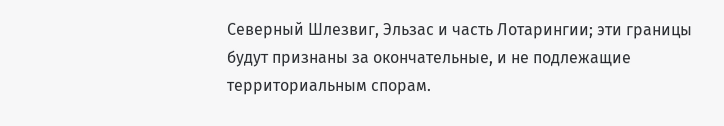Северный Шлезвиг, Эльзас и часть Лотарингии; эти границы будут признаны за окончательные, и не подлежащие территориальным спорам.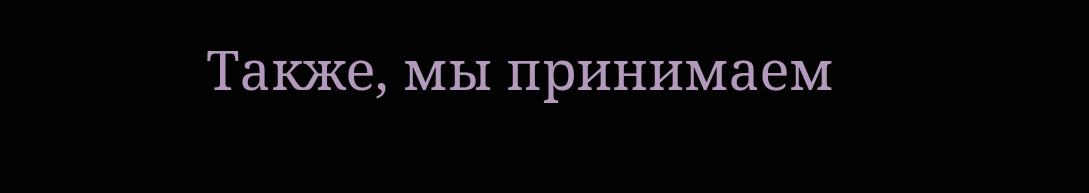Также, мы принимаем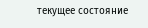текущее состояние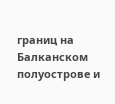границ на Балканском полуострове и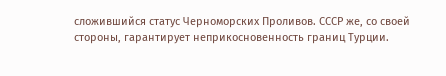сложившийся статус Черноморских Проливов. СССР же, со своей стороны, гарантирует неприкосновенность границ Турции.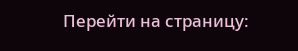Перейти на страницу: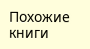Похожие книги